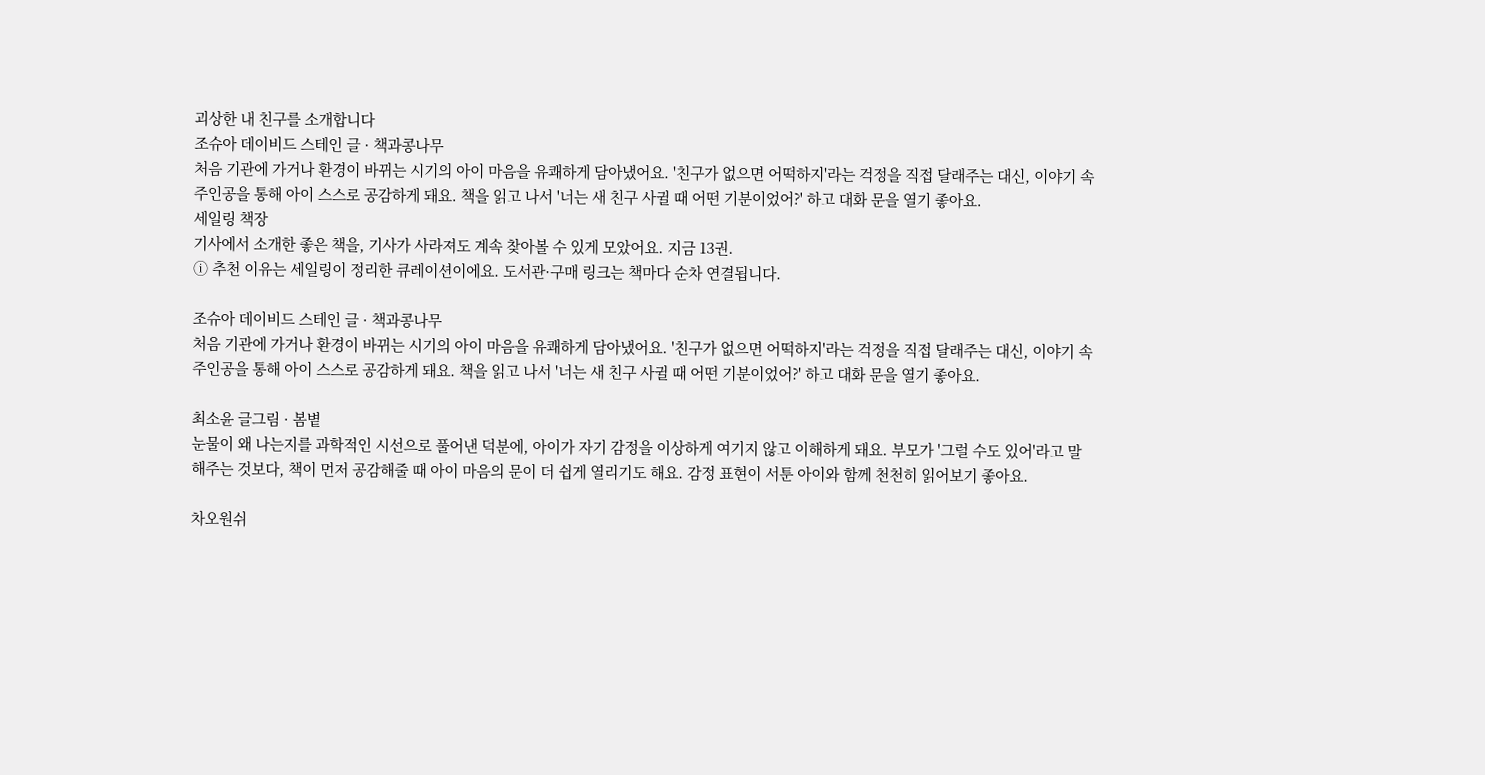괴상한 내 친구를 소개합니다
조슈아 데이비드 스테인 글 · 책과콩나무
처음 기관에 가거나 환경이 바뀌는 시기의 아이 마음을 유쾌하게 담아냈어요. '친구가 없으면 어떡하지'라는 걱정을 직접 달래주는 대신, 이야기 속 주인공을 통해 아이 스스로 공감하게 돼요. 책을 읽고 나서 '너는 새 친구 사귈 때 어떤 기분이었어?' 하고 대화 문을 열기 좋아요.
세일링 책장
기사에서 소개한 좋은 책을, 기사가 사라져도 계속 찾아볼 수 있게 모았어요. 지금 13권.
ⓘ 추천 이유는 세일링이 정리한 큐레이션이에요. 도서관·구매 링크는 책마다 순차 연결됩니다.

조슈아 데이비드 스테인 글 · 책과콩나무
처음 기관에 가거나 환경이 바뀌는 시기의 아이 마음을 유쾌하게 담아냈어요. '친구가 없으면 어떡하지'라는 걱정을 직접 달래주는 대신, 이야기 속 주인공을 통해 아이 스스로 공감하게 돼요. 책을 읽고 나서 '너는 새 친구 사귈 때 어떤 기분이었어?' 하고 대화 문을 열기 좋아요.

최소윤 글그림 · 봄볕
눈물이 왜 나는지를 과학적인 시선으로 풀어낸 덕분에, 아이가 자기 감정을 이상하게 여기지 않고 이해하게 돼요. 부모가 '그럴 수도 있어'라고 말해주는 것보다, 책이 먼저 공감해줄 때 아이 마음의 문이 더 쉽게 열리기도 해요. 감정 표현이 서툰 아이와 함께 천천히 읽어보기 좋아요.

차오원쉬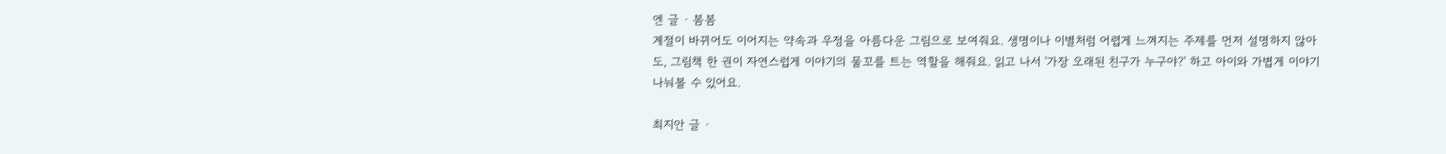엔 글 · 봄봄
계절이 바뀌어도 이어지는 약속과 우정을 아름다운 그림으로 보여줘요. 생명이나 이별처럼 어렵게 느껴지는 주제를 먼저 설명하지 않아도, 그림책 한 권이 자연스럽게 이야기의 물꼬를 트는 역할을 해줘요. 읽고 나서 '가장 오래된 친구가 누구야?' 하고 아이와 가볍게 이야기 나눠볼 수 있어요.

최지안 글 ·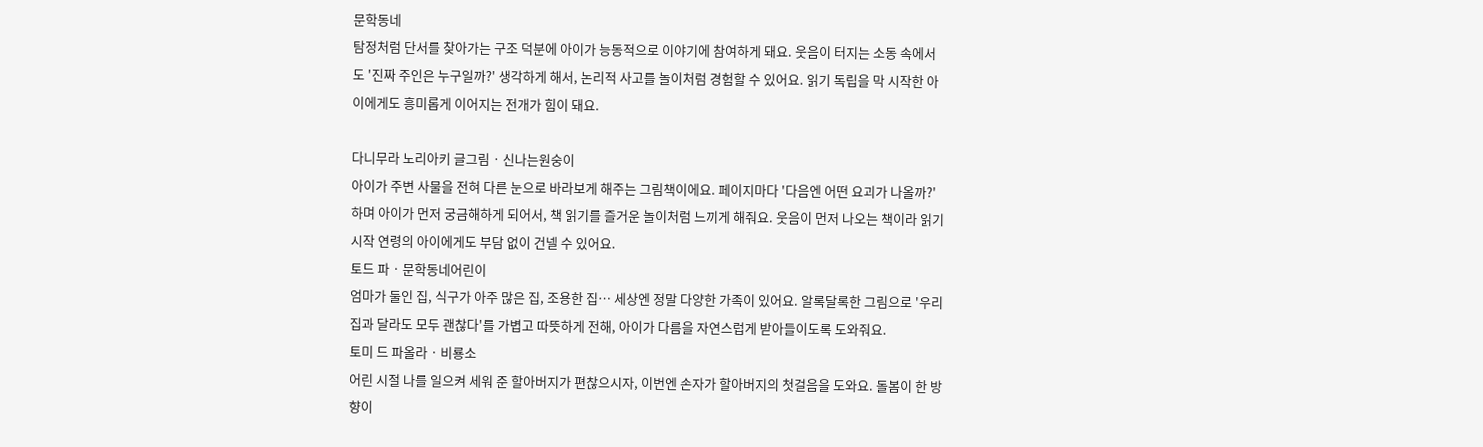문학동네
탐정처럼 단서를 찾아가는 구조 덕분에 아이가 능동적으로 이야기에 참여하게 돼요. 웃음이 터지는 소동 속에서도 '진짜 주인은 누구일까?' 생각하게 해서, 논리적 사고를 놀이처럼 경험할 수 있어요. 읽기 독립을 막 시작한 아이에게도 흥미롭게 이어지는 전개가 힘이 돼요.

다니무라 노리아키 글그림 · 신나는원숭이
아이가 주변 사물을 전혀 다른 눈으로 바라보게 해주는 그림책이에요. 페이지마다 '다음엔 어떤 요괴가 나올까?' 하며 아이가 먼저 궁금해하게 되어서, 책 읽기를 즐거운 놀이처럼 느끼게 해줘요. 웃음이 먼저 나오는 책이라 읽기 시작 연령의 아이에게도 부담 없이 건넬 수 있어요.
토드 파 · 문학동네어린이
엄마가 둘인 집, 식구가 아주 많은 집, 조용한 집… 세상엔 정말 다양한 가족이 있어요. 알록달록한 그림으로 '우리 집과 달라도 모두 괜찮다'를 가볍고 따뜻하게 전해, 아이가 다름을 자연스럽게 받아들이도록 도와줘요.
토미 드 파올라 · 비룡소
어린 시절 나를 일으켜 세워 준 할아버지가 편찮으시자, 이번엔 손자가 할아버지의 첫걸음을 도와요. 돌봄이 한 방향이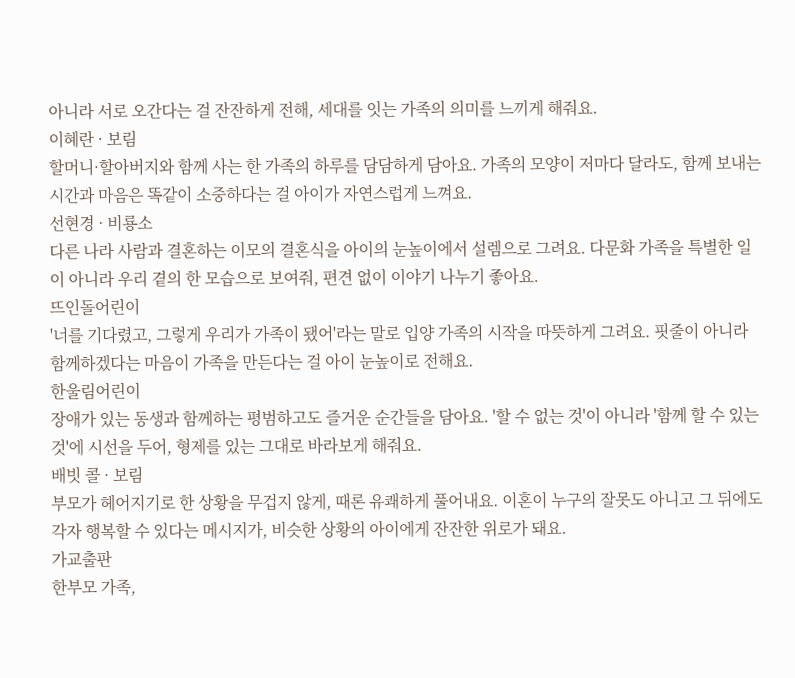아니라 서로 오간다는 걸 잔잔하게 전해, 세대를 잇는 가족의 의미를 느끼게 해줘요.
이혜란 · 보림
할머니·할아버지와 함께 사는 한 가족의 하루를 담담하게 담아요. 가족의 모양이 저마다 달라도, 함께 보내는 시간과 마음은 똑같이 소중하다는 걸 아이가 자연스럽게 느껴요.
선현경 · 비룡소
다른 나라 사람과 결혼하는 이모의 결혼식을 아이의 눈높이에서 설렘으로 그려요. 다문화 가족을 특별한 일이 아니라 우리 곁의 한 모습으로 보여줘, 편견 없이 이야기 나누기 좋아요.
뜨인돌어린이
'너를 기다렸고, 그렇게 우리가 가족이 됐어'라는 말로 입양 가족의 시작을 따뜻하게 그려요. 핏줄이 아니라 함께하겠다는 마음이 가족을 만든다는 걸 아이 눈높이로 전해요.
한울림어린이
장애가 있는 동생과 함께하는 평범하고도 즐거운 순간들을 담아요. '할 수 없는 것'이 아니라 '함께 할 수 있는 것'에 시선을 두어, 형제를 있는 그대로 바라보게 해줘요.
배빗 콜 · 보림
부모가 헤어지기로 한 상황을 무겁지 않게, 때론 유쾌하게 풀어내요. 이혼이 누구의 잘못도 아니고 그 뒤에도 각자 행복할 수 있다는 메시지가, 비슷한 상황의 아이에게 잔잔한 위로가 돼요.
가교출판
한부모 가족,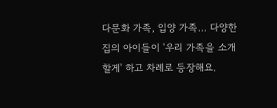다문화 가족, 입양 가족… 다양한 집의 아이들이 '우리 가족을 소개할게' 하고 차례로 등장해요.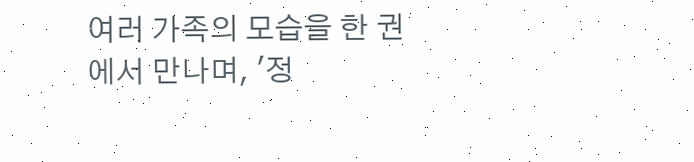여러 가족의 모습을 한 권에서 만나며, '정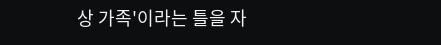상 가족'이라는 틀을 자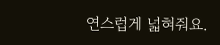연스럽게 넓혀줘요.